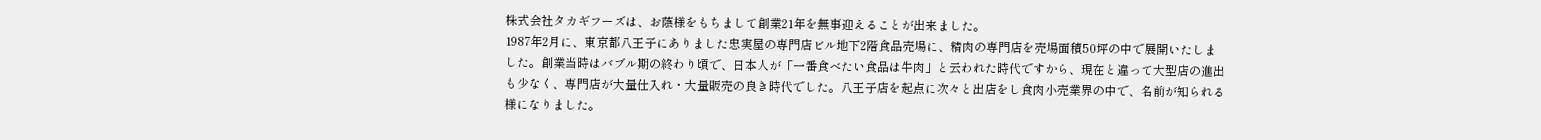株式会社タカギフーズは、お蔭様をもちまして創業21年を無事迎えることが出来ました。
1987年2月に、東京都八王子にありました忠実屋の専門店ビル地下2階食品売場に、精肉の専門店を売場面積50坪の中で展開いたしました。創業当時はバブル期の終わり頃で、日本人が「一番食べたい食品は牛肉」と云われた時代ですから、現在と違って大型店の進出も少なく、専門店が大量仕入れ・大量販売の良き時代でした。八王子店を起点に次々と出店をし食肉小売業界の中で、名前が知られる様になりました。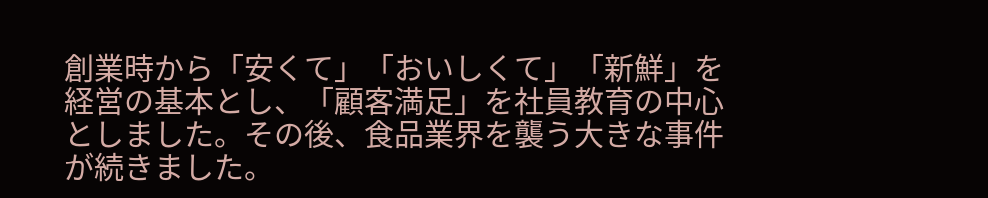創業時から「安くて」「おいしくて」「新鮮」を経営の基本とし、「顧客満足」を社員教育の中心としました。その後、食品業界を襲う大きな事件が続きました。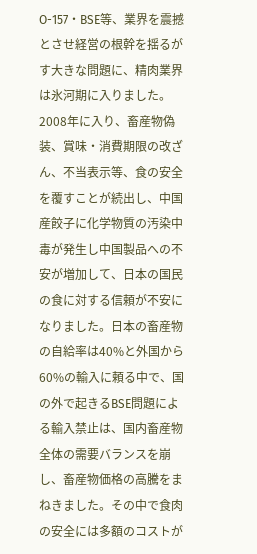O-157・BSE等、業界を震撼とさせ経営の根幹を揺るがす大きな問題に、精肉業界は氷河期に入りました。2008年に入り、畜産物偽装、賞味・消費期限の改ざん、不当表示等、食の安全を覆すことが続出し、中国産餃子に化学物質の汚染中毒が発生し中国製品への不安が増加して、日本の国民の食に対する信頼が不安になりました。日本の畜産物の自給率は40%と外国から60%の輸入に頼る中で、国の外で起きるBSE問題による輸入禁止は、国内畜産物全体の需要バランスを崩し、畜産物価格の高騰をまねきました。その中で食肉の安全には多額のコストが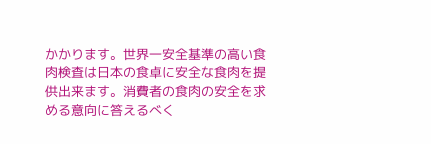かかります。世界一安全基準の高い食肉検査は日本の食卓に安全な食肉を提供出来ます。消費者の食肉の安全を求める意向に答えるべく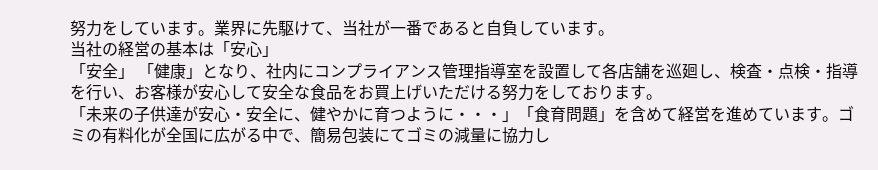努力をしています。業界に先駆けて、当社が一番であると自負しています。
当社の経営の基本は「安心」
「安全」 「健康」となり、社内にコンプライアンス管理指導室を設置して各店舗を巡廻し、検査・点検・指導を行い、お客様が安心して安全な食品をお買上げいただける努力をしております。
「未来の子供達が安心・安全に、健やかに育つように・・・」「食育問題」を含めて経営を進めています。ゴミの有料化が全国に広がる中で、簡易包装にてゴミの減量に協力し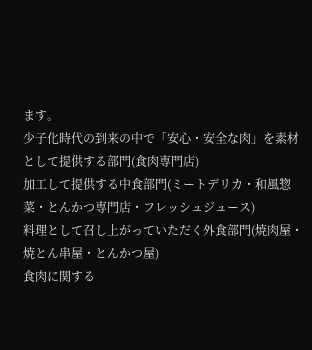ます。
少子化時代の到来の中で「安心・安全な肉」を素材として提供する部門(食肉専門店)
加工して提供する中食部門(ミートデリカ・和風惣菜・とんかつ専門店・フレッシュジュース)
料理として召し上がっていただく外食部門(焼肉屋・焼とん串屋・とんかつ屋)
食肉に関する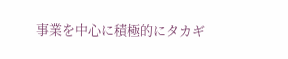事業を中心に積極的にタカギ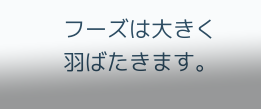フーズは大きく羽ばたきます。